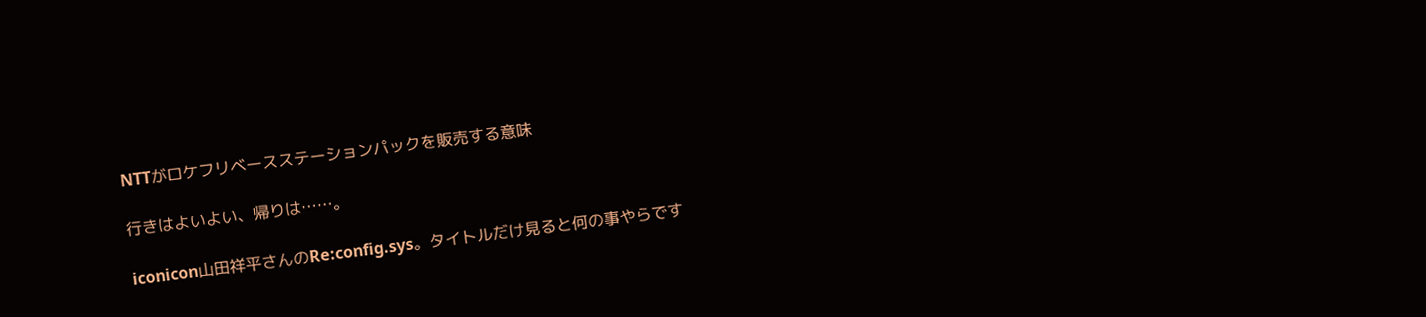NTTがロケフリベースステーションパックを販売する意味

行きはよいよい、帰りは……。

iconicon山田祥平さんのRe:config.sys。タイトルだけ見ると何の事やらです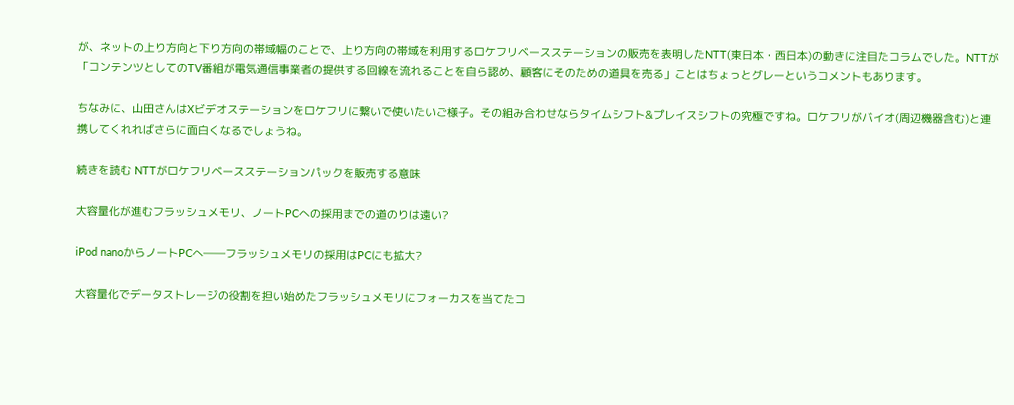が、ネットの上り方向と下り方向の帯域幅のことで、上り方向の帯域を利用するロケフリベースステーションの販売を表明したNTT(東日本・西日本)の動きに注目たコラムでした。NTTが「コンテンツとしてのTV番組が電気通信事業者の提供する回線を流れることを自ら認め、顧客にそのための道具を売る」ことはちょっとグレーというコメントもあります。

ちなみに、山田さんはXビデオステーションをロケフリに繋いで使いたいご様子。その組み合わせならタイムシフト&プレイスシフトの究極ですね。ロケフリがバイオ(周辺機器含む)と連携してくれればさらに面白くなるでしょうね。

続きを読む NTTがロケフリベースステーションパックを販売する意味

大容量化が進むフラッシュメモリ、ノートPCへの採用までの道のりは遠い?

iPod nanoからノートPCへ――フラッシュメモリの採用はPCにも拡大?

大容量化でデータストレージの役割を担い始めたフラッシュメモリにフォーカスを当てたコ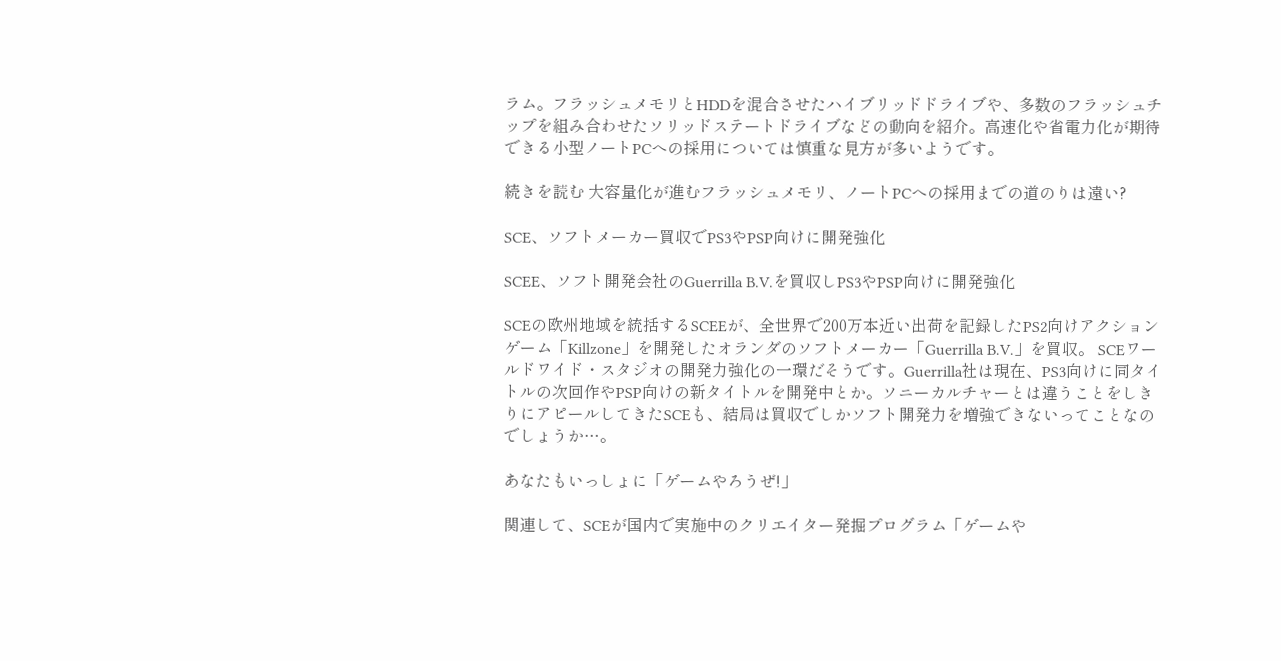ラム。フラッシュメモリとHDDを混合させたハイブリッドドライブや、多数のフラッシュチップを組み合わせたソリッドステートドライブなどの動向を紹介。高速化や省電力化が期待できる小型ノートPCへの採用については慎重な見方が多いようです。

続きを読む 大容量化が進むフラッシュメモリ、ノートPCへの採用までの道のりは遠い?

SCE、ソフトメーカー買収でPS3やPSP向けに開発強化

SCEE、ソフト開発会社のGuerrilla B.V.を買収しPS3やPSP向けに開発強化

SCEの欧州地域を統括するSCEEが、全世界で200万本近い出荷を記録したPS2向けアクションゲーム「Killzone」を開発したオランダのソフトメーカー「Guerrilla B.V.」を買収。 SCEワールドワイド・スタジオの開発力強化の一環だそうです。Guerrilla社は現在、PS3向けに同タイトルの次回作やPSP向けの新タイトルを開発中とか。ソニーカルチャーとは違うことをしきりにアピールしてきたSCEも、結局は買収でしかソフト開発力を増強できないってことなのでしょうか…。

あなたもいっしょに「ゲームやろうぜ!」

関連して、SCEが国内で実施中のクリエイター発掘プログラム「ゲームや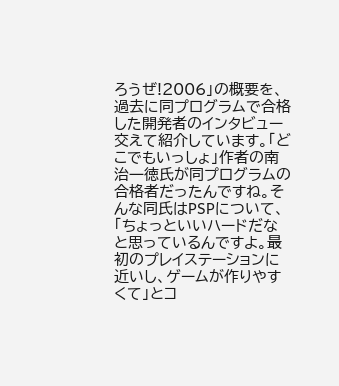ろうぜ!2006」の概要を、過去に同プログラムで合格した開発者のインタビュー交えて紹介しています。「どこでもいっしょ」作者の南治一徳氏が同プログラムの合格者だったんですね。そんな同氏はPSPについて、「ちょっといいハードだなと思っているんですよ。最初のプレイステーションに近いし、ゲームが作りやすくて」とコ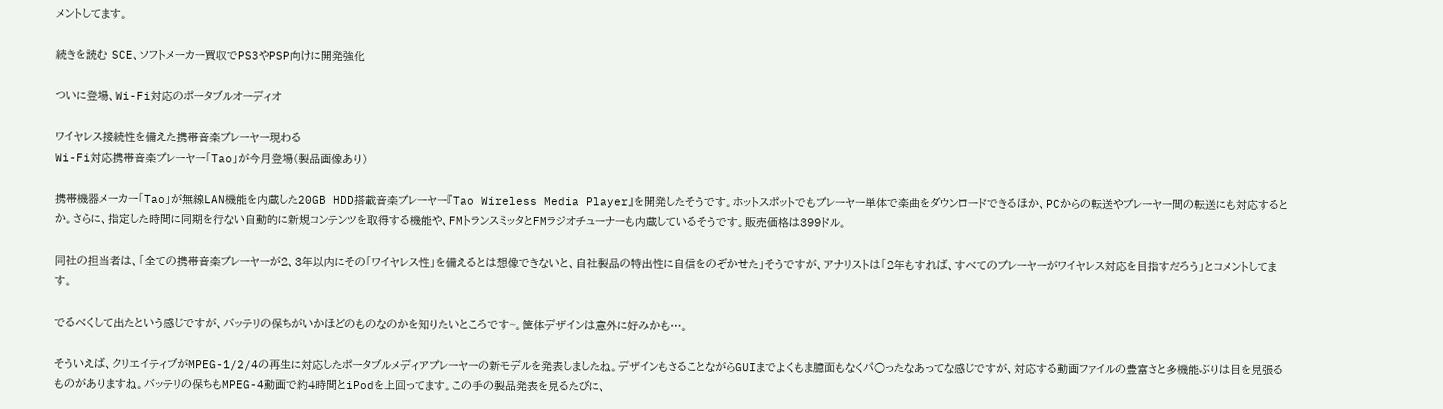メントしてます。

続きを読む SCE、ソフトメーカー買収でPS3やPSP向けに開発強化

ついに登場、Wi-Fi対応のポータブルオーディオ

ワイヤレス接続性を備えた携帯音楽プレーヤー現わる
Wi-Fi対応携帯音楽プレーヤー「Tao」が今月登場(製品画像あり)

携帯機器メーカー「Tao」が無線LAN機能を内蔵した20GB HDD搭載音楽プレーヤー『Tao Wireless Media Player』を開発したそうです。ホットスポットでもプレーヤー単体で楽曲をダウンロードできるほか、PCからの転送やプレーヤー間の転送にも対応するとか。さらに、指定した時間に同期を行ない自動的に新規コンテンツを取得する機能や、FMトランスミッタとFMラジオチューナーも内蔵しているそうです。販売価格は399ドル。

同社の担当者は、「全ての携帯音楽プレーヤーが2、3年以内にその「ワイヤレス性」を備えるとは想像できないと、自社製品の特出性に自信をのぞかせた」そうですが、アナリストは「2年もすれば、すべてのプレーヤーがワイヤレス対応を目指すだろう」とコメントしてます。

でるべくして出たという感じですが、バッテリの保ちがいかほどのものなのかを知りたいところです~。筐体デザインは意外に好みかも…。

そういえば、クリエイティブがMPEG-1/2/4の再生に対応したポータブルメディアプレーヤーの新モデルを発表しましたね。デザインもさることながらGUIまでよくもま臆面もなくパ○ったなあってな感じですが、対応する動画ファイルの豊富さと多機能ぶりは目を見張るものがありますね。バッテリの保ちもMPEG-4動画で約4時間とiPodを上回ってます。この手の製品発表を見るたびに、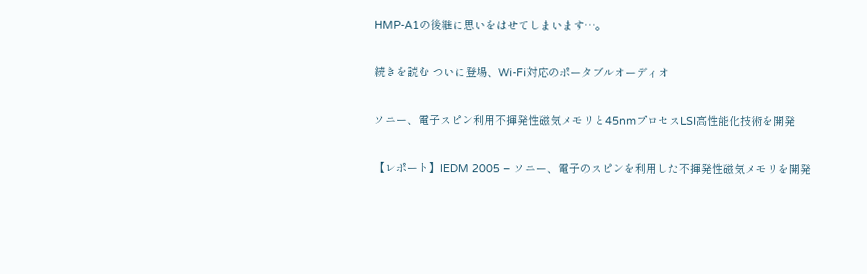HMP-A1の後継に思いをはせてしまいます…。

続きを読む ついに登場、Wi-Fi対応のポータブルオーディオ

ソニー、電子スピン利用不揮発性磁気メモリと45nmプロセスLSI高性能化技術を開発

【レポート】IEDM 2005 – ソニー、電子のスピンを利用した不揮発性磁気メモリを開発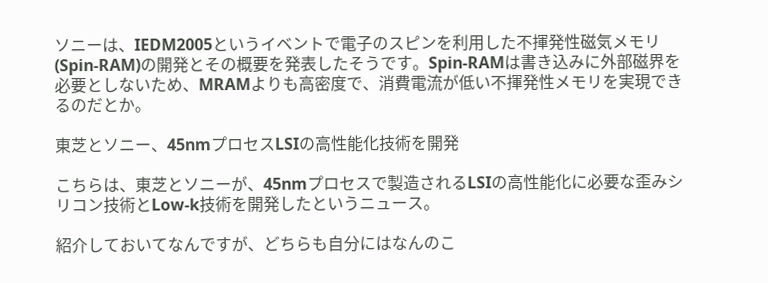ソニーは、IEDM2005というイベントで電子のスピンを利用した不揮発性磁気メモリ(Spin-RAM)の開発とその概要を発表したそうです。Spin-RAMは書き込みに外部磁界を必要としないため、MRAMよりも高密度で、消費電流が低い不揮発性メモリを実現できるのだとか。

東芝とソニー、45nmプロセスLSIの高性能化技術を開発

こちらは、東芝とソニーが、45nmプロセスで製造されるLSIの高性能化に必要な歪みシリコン技術とLow-k技術を開発したというニュース。

紹介しておいてなんですが、どちらも自分にはなんのこ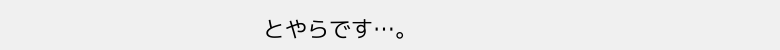とやらです…。